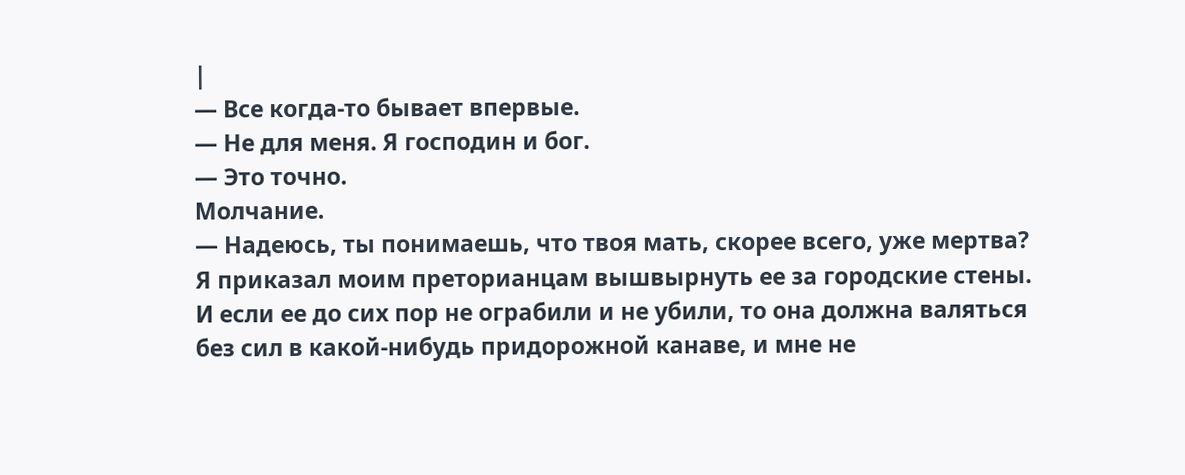|
— Все когда-то бывает впервые.
— Не для меня. Я господин и бог.
— Это точно.
Молчание.
— Надеюсь, ты понимаешь, что твоя мать, скорее всего, уже мертва? Я приказал моим преторианцам вышвырнуть ее за городские стены. И если ее до сих пор не ограбили и не убили, то она должна валяться без сил в какой-нибудь придорожной канаве, и мне не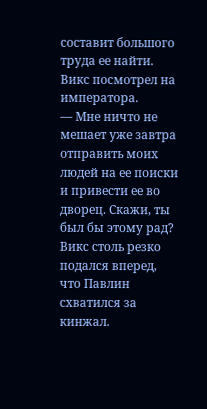составит большого труда ее найти.
Викс посмотрел на императора.
— Мне ничто не мешает уже завтра отправить моих людей на ее поиски и привести ее во дворец. Скажи, ты был бы этому рад?
Викс столь резко подался вперед, что Павлин схватился за кинжал.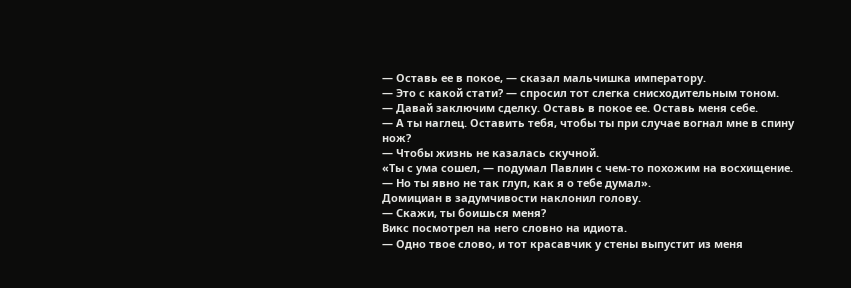— Оставь ее в покое, — сказал мальчишка императору.
— Это с какой стати? — спросил тот слегка снисходительным тоном.
— Давай заключим сделку. Оставь в покое ее. Оставь меня себе.
— А ты наглец. Оставить тебя, чтобы ты при случае вогнал мне в спину нож?
— Чтобы жизнь не казалась скучной.
«Ты с ума сошел, — подумал Павлин с чем-то похожим на восхищение. — Но ты явно не так глуп, как я о тебе думал».
Домициан в задумчивости наклонил голову.
— Скажи, ты боишься меня?
Викс посмотрел на него словно на идиота.
— Одно твое слово, и тот красавчик у стены выпустит из меня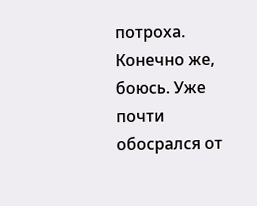потроха. Конечно же, боюсь. Уже почти обосрался от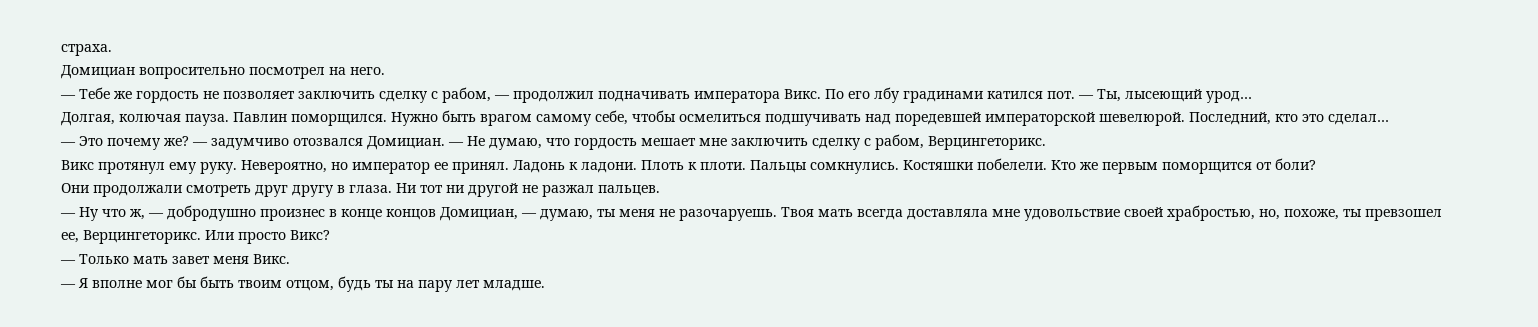страха.
Домициан вопросительно посмотрел на него.
— Тебе же гордость не позволяет заключить сделку с рабом, — продолжил подначивать императора Викс. По его лбу градинами катился пот. — Ты, лысеющий урод…
Долгая, колючая пауза. Павлин поморщился. Нужно быть врагом самому себе, чтобы осмелиться подшучивать над поредевшей императорской шевелюрой. Последний, кто это сделал…
— Это почему же? — задумчиво отозвался Домициан. — Не думаю, что гордость мешает мне заключить сделку с рабом, Верцингеторикс.
Викс протянул ему руку. Невероятно, но император ее принял. Ладонь к ладони. Плоть к плоти. Пальцы сомкнулись. Костяшки побелели. Кто же первым поморщится от боли?
Они продолжали смотреть друг другу в глаза. Ни тот ни другой не разжал пальцев.
— Ну что ж, — добродушно произнес в конце концов Домициан, — думаю, ты меня не разочаруешь. Твоя мать всегда доставляла мне удовольствие своей храбростью, но, похоже, ты превзошел ее, Верцингеторикс. Или просто Викс?
— Только мать завет меня Викс.
— Я вполне мог бы быть твоим отцом, будь ты на пару лет младше.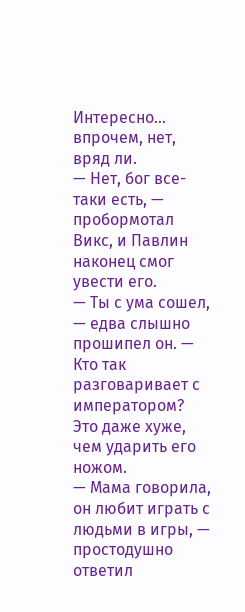Интересно… впрочем, нет, вряд ли.
— Нет, бог все-таки есть, — пробормотал Викс, и Павлин наконец смог увести его.
— Ты с ума сошел, — едва слышно прошипел он. — Кто так разговаривает с императором? Это даже хуже, чем ударить его ножом.
— Мама говорила, он любит играть с людьми в игры, — простодушно ответил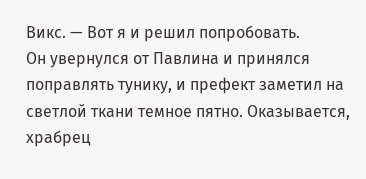Викс. — Вот я и решил попробовать.
Он увернулся от Павлина и принялся поправлять тунику, и префект заметил на светлой ткани темное пятно. Оказывается, храбрец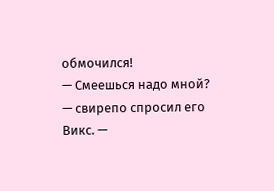обмочился!
— Смеешься надо мной? — свирепо спросил его Викс. —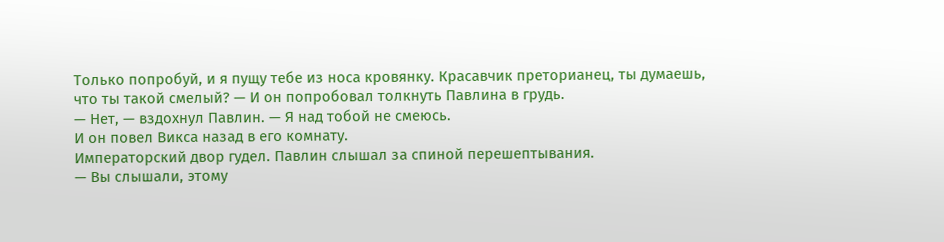Только попробуй, и я пущу тебе из носа кровянку. Красавчик преторианец, ты думаешь, что ты такой смелый? — И он попробовал толкнуть Павлина в грудь.
— Нет, — вздохнул Павлин. — Я над тобой не смеюсь.
И он повел Викса назад в его комнату.
Императорский двор гудел. Павлин слышал за спиной перешептывания.
— Вы слышали, этому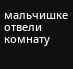мальчишке отвели комнату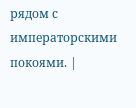рядом с императорскими покоями. |